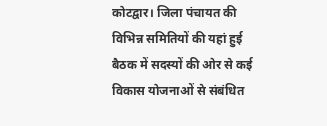कोटद्वार। जिला पंचायत की विभिन्न समितियों की यहां हुई बैठक में सदस्यों की ओर से कई विकास योजनाओं से संबंधित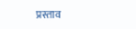प्रस्ताव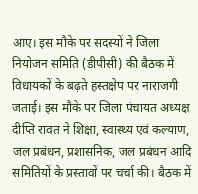आए। इस मौके पर सदस्यों ने जिला नियोजन समिति (डीपीसी) की बैठक में विधायकों के बढ़ते हस्तक्षेप पर नाराजगी जताई। इस मौके पर जिला पंचायत अध्यक्ष दीप्ति रावत ने शिक्षा, स्वास्थ्य एवं कल्याण, जल प्रबंधन, प्रशासनिक, जल प्रबंधन आदि समितियों के प्रस्तावों पर चर्चा की। बैठक में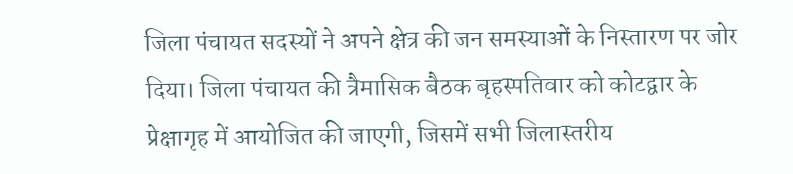जिला पंचायत सदस्यों ने अपने क्षेत्र की जन समस्याओं के निस्तारण पर जोर दिया। जिला पंचायत की त्रैमासिक बैठक बृहस्पतिवार को कोटद्वार के प्रेक्षागृह में आयोजित की जाएगी, जिसमें सभी जिलास्तरीय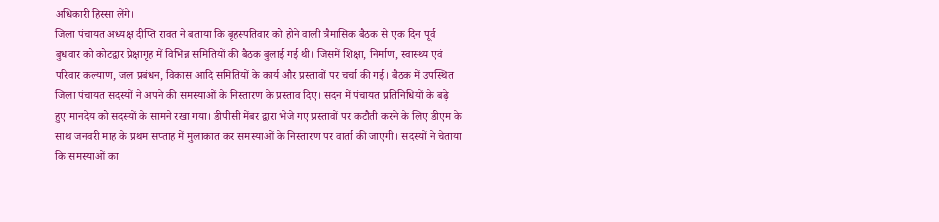अधिकारी हिस्सा लेंगे।
जिला पंचायत अध्यक्ष दीप्ति रावत ने बताया कि बृहस्पतिवार को होने वाली त्रैमासिक बैठक से एक दिन पूर्व बुधवार को कोटद्वार प्रेक्षागृह में विभिन्न समितियों की बैठक बुलाई गई थी। जिसमें शिक्षा, निर्माण, स्वास्थ्य एवं परिवार कल्याण, जल प्रबंधन, विकास आदि समितियों के कार्य और प्रस्तावों पर चर्चा की गई। बैठक में उपस्थित जिला पंचायत सदस्यों ने अपने की समस्याओं के निस्तारण के प्रस्ताव दिए। सदन में पंचायत प्रतिनिधियों के बढ़े हुए मानदेय को सदस्यों के सामने रखा गया। डीपीसी मेंबर द्वारा भेजे गए प्रस्तावों पर कटौती करने के लिए डीएम के साथ जनवरी माह के प्रथम सप्ताह में मुलाकात कर समस्याओं के निस्तारण पर वार्ता की जाएगी। सदस्यों ने चेताया कि समस्याओं का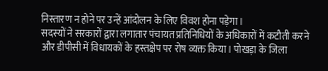निस्तारण न होने पर उन्हें आंदोलन के लिए विवश होना पड़ेगा।
सदस्यों ने सरकारों द्वारा लगातार पंचायत प्रतिनिधियों के अधिकारों में कटौती करने और डीपीसी में विधायकों के हस्तक्षेप पर रोष व्यक्त किया। पोखड़ा के जिला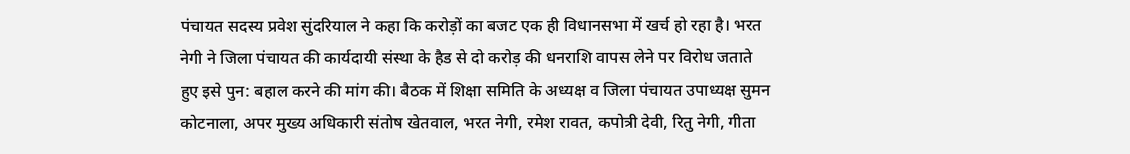पंचायत सदस्य प्रवेश सुंदरियाल ने कहा कि करोड़ों का बजट एक ही विधानसभा में खर्च हो रहा है। भरत नेगी ने जिला पंचायत की कार्यदायी संस्था के हैड से दो करोड़ की धनराशि वापस लेने पर विरोध जताते हुए इसे पुन: बहाल करने की मांग की। बैठक में शिक्षा समिति के अध्यक्ष व जिला पंचायत उपाध्यक्ष सुमन कोटनाला, अपर मुख्य अधिकारी संतोष खेतवाल, भरत नेगी, रमेश रावत, कपोत्री देवी, रितु नेगी, गीता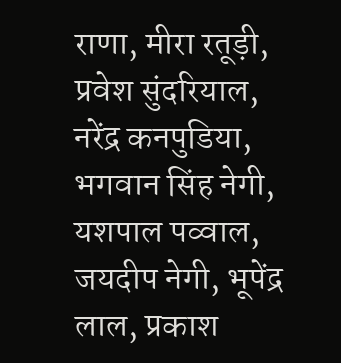राणा, मीरा रतूड़ी, प्रवेश सुंदरियाल, नरेंद्र कनपुडिया, भगवान सिंह नेगी, यशपाल पव्वाल, जयदीप नेगी, भूपेंद्र लाल, प्रकाश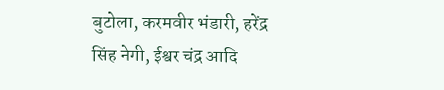बुटोला, करमवीर भंडारी, हरेंद्र सिंह नेगी, ईश्वर चंद्र आदि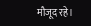मौजूद रहे।